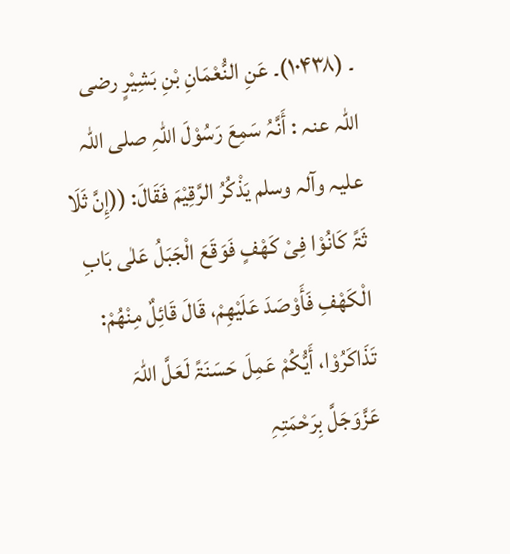۔ (۱۰۴۳۸)۔ عَنِ النُّعْمَانِ بْنِ بَشِیْرٍ رضی اللہ عنہ : أَنَّہُ سَمِعَ رَسُوْلَ اللّٰہِ صلی اللہ علیہ وآلہ وسلم یَذْکُرُ الرَّقِیْمَ فَقَالَ: ((إِنَّ ثَلَا ثَۃً کَانُوْا فِیْ کَھْفٍ فَوَقَعَ الْجَبَلُ عَلٰی بَابِ الْکَھْفِ فَأَوْصَدَ عَلَیْھِمْ، قَالَ قَائِلٌ مِنْھُمْ: تَذَاکَرُوْا، أَیُّکُمْ عَمِلَ حَسَنَۃً لَعَلَّ اللّٰہَ عَزَّوَجَلَّ بِرَحْمَتِہِ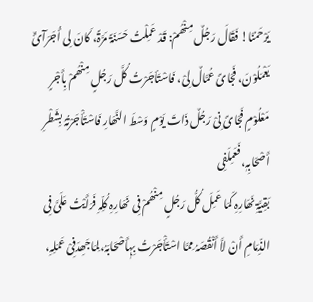یَرْحَمُنَا! فَقَالَ رَجُلٌ مِنْھُمْ: قَدْ عَمِلْتُ حَسَنَۃً مَرَّۃً، کَانَ لِی أُجَرَآئٌ یَعْمَلُوْنَ، فَجَائَ عُمَّالٌ لِیْ، فَاسْتَأجَرْتُ کُلَّ رَجُلٍ مِنْھُمْ بِأَجْرٍ مَعْلُوْمٍ فَجَائَ نِیْ رَجُلٌ ذَاتَ یَوْمٍ وَسْطَ النَّھَارِ فَاسْتَأْجَرْتُہُ بِشَطْرِ أَصْحَابِہٖ،فَعَمِلَفِی
بَقِیَّۃِ نَھَارِہِ کَمَا عَمِلَ کُلُّ رَجُلٍ مِنْھُمْ فِی نَھَارِہِ کُلِّہِ فَرَأَیْتُ عَلَیَّ فِی الذِّمَامِ أَنْ لاَّ أَنْقُصَہُ مِمَّا اسْتَأْجَرْتُ بِہٖأَصْحَابَہُ،لِمَاجَھِدَفِیْ عَمَلِہِ،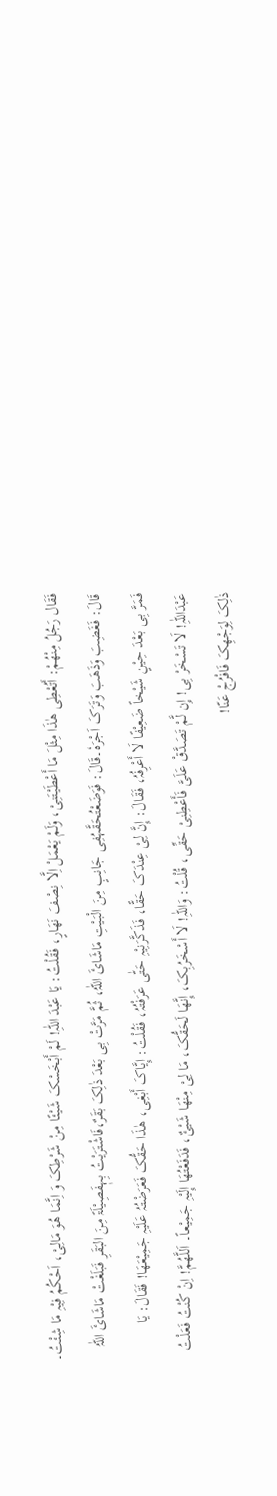فَقَال رَجُلُ مِنْھُمْ: أَتُعْطِی ھٰذَا مِثْلَ مَا أَعْطَیْتَنِیْ، وَلَمْ یَعْمَلْ اِلَّا نِصْفَ نَھَارٍ، فَقُلْتُ: یَا عَبْدَ اللّٰہِ! لَمْ أَبْخَسْکَ شَیْئًا مِنْ شَرْطِکَ وَ اِنَّمَا ھُوَ مَالِیْ، اَحْکُمُ فِیْہِ مَا شِئْتُ۔ قَالَ: فَغَضِبَ وَذَھَبَ وَتَرَکَ اَجْرَہٗ۔قَالَ: فَوَضَعْتُحَقَّہُفِی جَانِبٍ مِنَ الْبَیْتِ مَاشَائَ اللّٰہُ، ثُمَّ مَرَّتْ بِی بَعْدَ ذٰلِکَ بَقَرٌ،فَاشْتَرَیْتُ بِہٖفَصِیْلَۃً مِنَ البَقَرِ فَبَلَغْتْ مَاشَائَ اللّٰہُ فَمَرَّ بِی بَعْدَ حِیْنٍ شَیْخاً ضَعِیْفًا لَا أَعْرِفُہُ، فَقَالَ: إِنَّ لِیْ عِنْدَکَ حَقًّا، فَذَکَّرَنِیْہِ حَتّٰی عَرَفْتُہُ، فَقُلْتُ: إِیَّاکَ أَبْغِی، ھٰذَا حَقُّکَ فَعَرَضْتُہُ عَلَیْہِ جَمِیْعَھَا! فَقَالَ: یَا عَبْدَاللّٰہِ! لَا تَسْخَرْ بِی! إِن لَّمْ تَصَدَّقْ عَلَیَّ فَأَعْطِنِیْ حَقِّی، قُلْتُ: وَاللّٰہِ! لَا أَسْخَرُبِکَ، إِنَّھَا لَحَقُّکَ، مَا لِیْ مِنْھَا شَیْئٌ، فَدَفَعْتُھَا إِلَیْہِ جَمِیْعاً۔ اَللَّھُمَّ! اِنْ کُنْتُ فَعَلْتُ ذٰلِکَ لِوَجْھِکَ فَافْرُجْ عَنّا!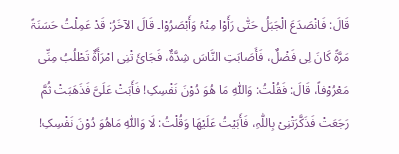قَالَ: فَانْصَدَعَ الْجَبَلُ حَتّٰی رَأَوْا مِنْہُ وَأَبْصَرُوْا۔ قَالَ الآخَرُ: قَدْ عَمِلْتُ حَسَنَۃً مَرَّۃً کَانَ لِی فَضْلٌ، فَأَصَابَتِ النَّاسَ شِدَّۃٌ، فَجَائَ تْنِی امْرَأَۃٌ تَطْلُبُ مِنِّی مَعْرُوْفاً، قَالَ: فَقُلْتُ: وَاللّٰہِ مَا ھُوَ دُوْنَ نَفْسِکِ! فَأَبَتْ عَلَیَّ فَذَھَبَتْ ثُمَّ رَجَعَتْ فَذَکَّرَتْنِیْ بِاللّٰہِ، فَأَبَیْتُ عَلَیْھَا وَقُلْتُ: لَا وَاللّٰہِ مَاھُوَ دُوْنَ نَفْسِکِ!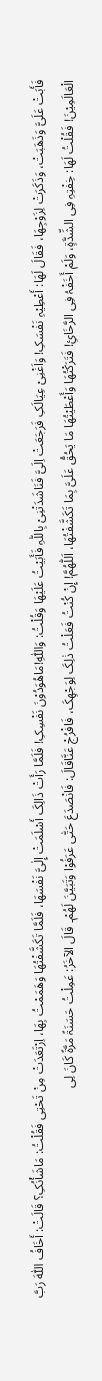فَأَبَتْ عَلَیَّ وَذَھَبَتْ، وَذَکَرَتْ لِزَوْجِھَا، فَقَالَ لَھَا: أَعْطِیْہِ نَفْسَکِ! وَاَغْنِیْ عِیَالَکِ فَرَجَعَتْ اِلَیَّ فَنَاشَدَتْنِیْ بِاللّٰہِ فَأَبَیْتُ عَلَیْھَا وَقُلْتُ: وَاللّٰہِ!مَاھُوَدُوْنَ نَفْسِکِ! فَلَمَّا رَأَتْ ذَالِکَ أَسْلَمَتْ إِلٰیَّ نَفْسَھَا، فَلَمَّا تَکَشَّفْتُھَا وَھَمَمْتُ بِھَا، اِرْتَعَدَتْ مِنْ تَحْتِی فَقُلْتُ: مَاشَأْنُکِ؟ قَالَتْ: أَخَافُ اللّٰہَ رَبَّ الْعَالَمِیْنَ! فَقُلْتُ لَھَا: خِفْتِہِ فِی الشِّدَّۃٍ، وَلَمْ أَخَفْہُ فِی الرَّخَائِ! فَتَرَکْتُھَا وَأَعْطَیْتُھَا مَا یَحُقُّ عَلَیَّ بِمَا تَکَشَّفْتُھَا، اَللّٰھُمَّ! إِنْ کُنْتُ فَعَلْتُ ذٰلِکَ لِوَجْھِکَ، فَافْرُجْ عَنَّاقَالَ: فَانْصَدَعَ حَتّٰی عَرَفُوْا وَتَبَیَّنَ لَھُمْ۔ قَالَ الآخَرُ: عَمِلْتُ حَسَنَۃً مَرَّۃً کَانَ لِی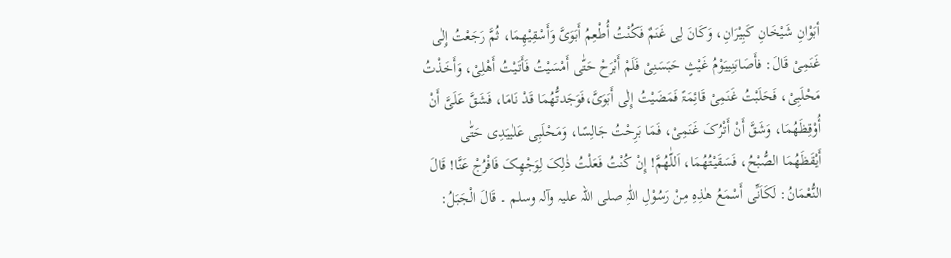أبَوْانِ شَیْخَانِ کَبِیْرَانِ، وَکَانَ لِی غَنَمٌ فَکُنْتُ أُطْعِمُ أَبَوَیَّ وَأَسْقِیْھِمَا، ثُمَّ رَجَعْتُ إِلٰی غَنَمِیْ قَالَ: فأَصَابَنِییَوْمُ غَیْثٍ حَبَسَنِیْ فَلَمْ أَبْرَحْ حَتّٰی أَمْسَیْتُ فَأَتَیْتُ أَھْلِیْ، وَأَخَذْتُ مَحْلَبِیْ، فَحَلَبْتُ غَنَمِیْ قَائِمَۃً فَمَضَیْتُ إِلٰی أَبَوَیَّ،فَوَجَدتُّھُمَا قَدْ نَامَا، فَشَقَّ عَلَیَّ أَنْ أُوْقِظَھُمَا، وَشَقَّ أَنْ أَتْرُکَ غَنَمِیْ، فَمَا بَرِحْتُ جَالِسًا، وَمَحْلَبِی عَلٰییَدِی حَتّٰی أَیْقَظَھُمَا الصُّبْحُ، فَسَقَیْتُھُمَا، اَللّٰھُمَّ! إِنْ کُنْتُ فَعَلْتُ ذٰلِکَ لِوَجْھِکَ فَافْرُجْ عَنَّا! قَالَ النُّعْمَانُ: لَکَاَنِّی أَسْمَعُ ھٰذِہِ مِنْ رَسُوْلِ اللّٰہِ صلی اللہ علیہ وآلہ وسلم ۔ قَالَ الْجَبَلُ: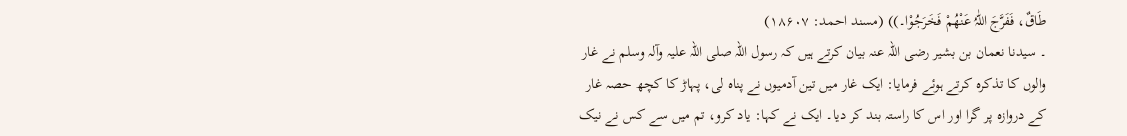طَاقٌ، فَفَرَّجَ اللّٰہُ عَنْھُمْ فَخَرَجُوْا۔)) (مسند احمد: ۱۸۶۰۷)
۔ سیدنا نعمان بن بشیر رضی اللہ عنہ بیان کرتے ہیں کہ رسول اللہ صلی اللہ علیہ وآلہ وسلم نے غار والوں کا تذکرہ کرتے ہوئے فرمایا: ایک غار میں تین آدمیوں نے پناہ لی، پہاڑ کا کچھ حصہ غار کے دروازہ پر گرا اور اس کا راستہ بند کر دیا۔ ایک نے کہا: یاد کرو، تم میں سے کس نے نیک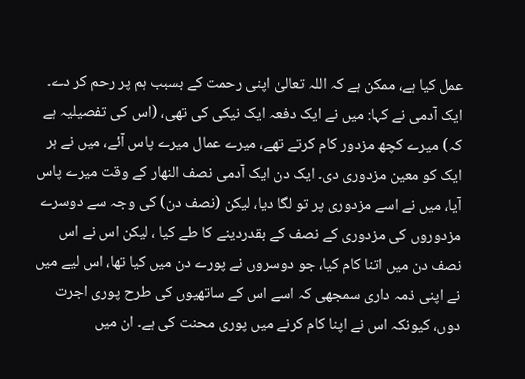عمل کیا ہے، ممکن ہے کہ اللہ تعالیٰ اپنی رحمت کے بسبب ہم پر رحم کر دے۔ ایک آدمی نے کہا: میں نے ایک دفعہ ایک نیکی کی تھی، (اس کی تفصیلیہ ہے کہ) میرے کچھ مزدور کام کرتے تھے، میرے عمال میرے پاس آئے، میں نے ہر ایک کو معین مزدوری دی۔ ایک دن ایک آدمی نصف النھار کے وقت میرے پاس آیا، میں نے اسے مزدوری پر تو لگا دیا، لیکن (نصف دن) کی وجہ سے دوسرے مزدوروں کی مزدوری کے نصف کے بقدردینے کا طے کیا ، لیکن اس نے اس نصف دن میں اتنا کام کیا، جو دوسروں نے پورے دن میں کیا تھا، اس لیے میں نے اپنی ذمہ داری سمجھی کہ اسے اس کے ساتھیوں کی طرح پوری اجرت دوں، کیونکہ اس نے اپنا کام کرنے میں پوری محنت کی ہے۔ ان میں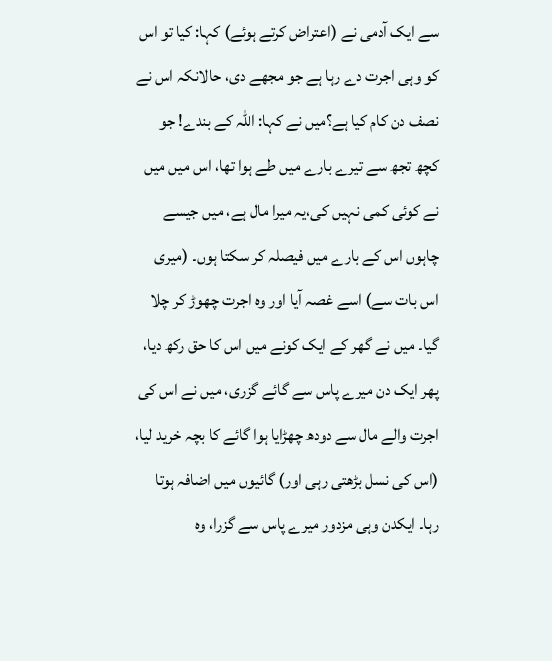سے ایک آدمی نے (اعتراض کرتے ہوئے) کہا: کیا تو اس کو وہی اجرت دے رہا ہے جو مجھے دی، حالانکہ اس نے نصف دن کام کیا ہے؟میں نے کہا: اللہ کے بندے! جو کچھ تجھ سے تیرے بارے میں طے ہوا تھا، اس میں میں نے کوئی کمی نہیں کی،یہ میرا مال ہے، میں جیسے چاہوں اس کے بارے میں فیصلہ کر سکتا ہوں۔ (میری اس بات سے) اسے غصہ آیا اور وہ اجرت چھوڑ کر چلا گیا۔ میں نے گھر کے ایک کونے میں اس کا حق رکھ دیا، پھر ایک دن میرے پاس سے گائے گزری، میں نے اس کی اجرت والے مال سے دودھ چھڑایا ہوا گائے کا بچہ خرید لیا، (اس کی نسل بڑھتی رہی اور) گائیوں میں اضافہ ہوتا رہا۔ ایکدن وہی مزدور میرے پاس سے گزرا، وہ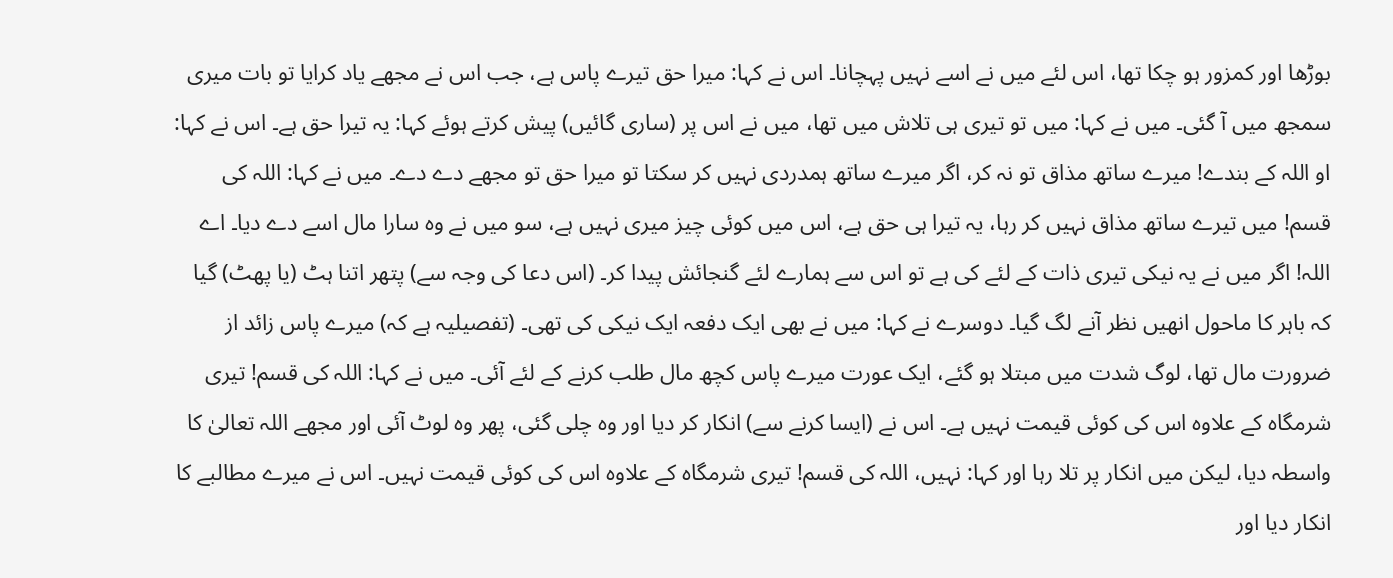بوڑھا اور کمزور ہو چکا تھا، اس لئے میں نے اسے نہیں پہچانا۔ اس نے کہا: میرا حق تیرے پاس ہے، جب اس نے مجھے یاد کرایا تو بات میری سمجھ میں آ گئی۔ میں نے کہا: میں تو تیری ہی تلاش میں تھا، میں نے اس پر (ساری گائیں) پیش کرتے ہوئے کہا: یہ تیرا حق ہے۔ اس نے کہا: او اللہ کے بندے! میرے ساتھ مذاق تو نہ کر، اگر میرے ساتھ ہمدردی نہیں کر سکتا تو میرا حق تو مجھے دے دے۔ میں نے کہا: اللہ کی قسم! میں تیرے ساتھ مذاق نہیں کر رہا، یہ تیرا ہی حق ہے، اس میں کوئی چیز میری نہیں ہے، سو میں نے وہ سارا مال اسے دے دیا۔ اے اللہ! اگر میں نے یہ نیکی تیری ذات کے لئے کی ہے تو اس سے ہمارے لئے گنجائش پیدا کر۔ (اس دعا کی وجہ سے) پتھر اتنا ہٹ (یا پھٹ) گیا کہ باہر کا ماحول انھیں نظر آنے لگ گیا۔ دوسرے نے کہا: میں نے بھی ایک دفعہ ایک نیکی کی تھی۔ (تفصیلیہ ہے کہ) میرے پاس زائد از ضرورت مال تھا، لوگ شدت میں مبتلا ہو گئے، ایک عورت میرے پاس کچھ مال طلب کرنے کے لئے آئی۔ میں نے کہا: اللہ کی قسم! تیری شرمگاہ کے علاوہ اس کی کوئی قیمت نہیں ہے۔ اس نے (ایسا کرنے سے) انکار کر دیا اور وہ چلی گئی، پھر وہ لوٹ آئی اور مجھے اللہ تعالیٰ کا واسطہ دیا، لیکن میں انکار پر تلا رہا اور کہا: نہیں، اللہ کی قسم! تیری شرمگاہ کے علاوہ اس کی کوئی قیمت نہیں۔ اس نے میرے مطالبے کا انکار دیا اور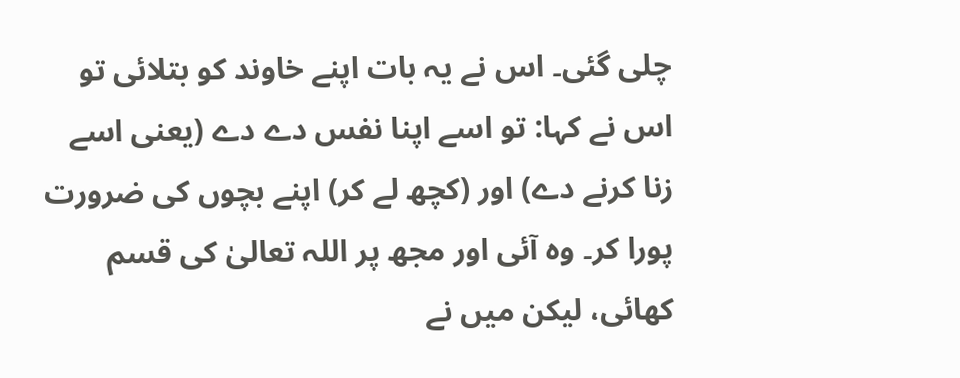چلی گئی۔ اس نے یہ بات اپنے خاوند کو بتلائی تو اس نے کہا: تو اسے اپنا نفس دے دے (یعنی اسے زنا کرنے دے) اور (کچھ لے کر) اپنے بچوں کی ضرورت پورا کر۔ وہ آئی اور مجھ پر اللہ تعالیٰ کی قسم کھائی، لیکن میں نے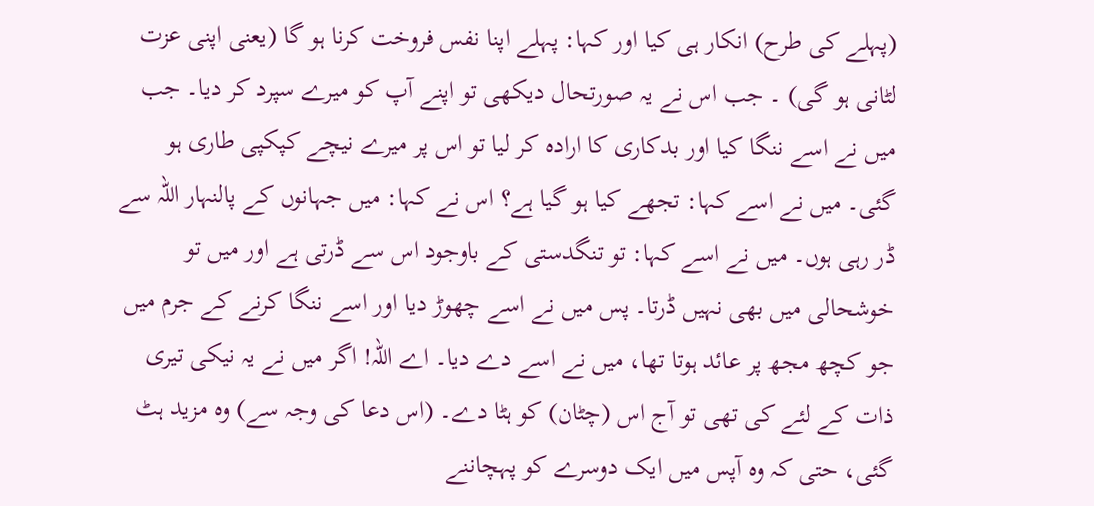(پہلے کی طرح) انکار ہی کیا اور کہا: پہلے اپنا نفس فروخت کرنا ہو گا (یعنی اپنی عزت لٹانی ہو گی) ۔ جب اس نے یہ صورتحال دیکھی تو اپنے آپ کو میرے سپرد کر دیا۔ جب میں نے اسے ننگا کیا اور بدکاری کا ارادہ کر لیا تو اس پر میرے نیچے کپکپی طاری ہو گئی۔ میں نے اسے کہا: تجھے کیا ہو گیا ہے؟ اس نے کہا: میں جہانوں کے پالنہار اللہ سے ڈر رہی ہوں۔ میں نے اسے کہا: تو تنگدستی کے باوجود اس سے ڈرتی ہے اور میں تو خوشحالی میں بھی نہیں ڈرتا۔ پس میں نے اسے چھوڑ دیا اور اسے ننگا کرنے کے جرم میں جو کچھ مجھ پر عائد ہوتا تھا، میں نے اسے دے دیا۔ اے اللہ! اگر میں نے یہ نیکی تیری ذات کے لئے کی تھی تو آج اس (چٹان) کو ہٹا دے۔ (اس دعا کی وجہ سے) وہ مزید ہٹ گئی، حتی کہ وہ آپس میں ایک دوسرے کو پہچاننے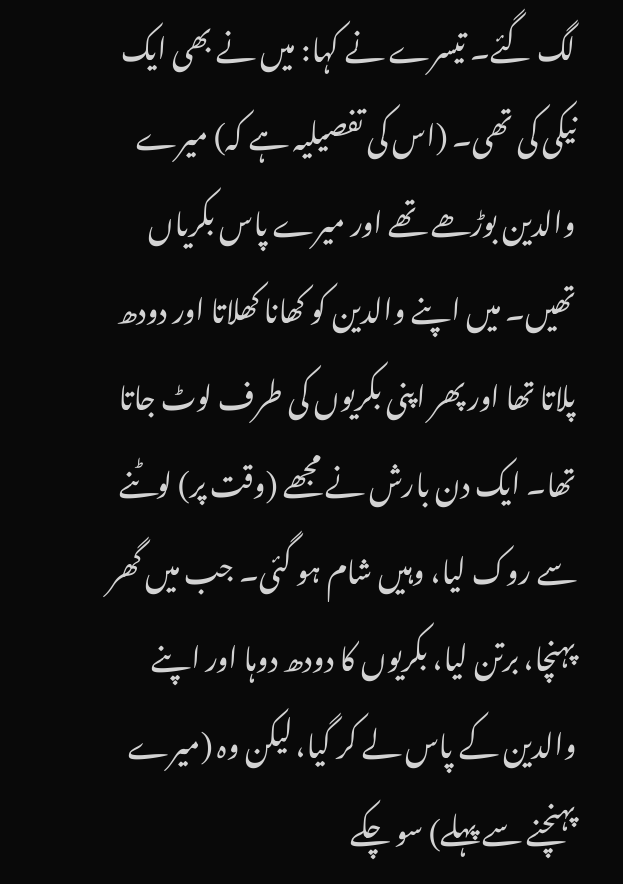لگ گئے۔ تیسرے نے کہا: میں نے بھی ایک نیکی کی تھی۔ (اس کی تفصیلیہ ہے کہ) میرے والدین بوڑھے تھے اور میرے پاس بکریاں تھیں۔ میں اپنے والدین کو کھانا کھلاتا اور دودھ پلاتا تھا اور پھر اپنی بکریوں کی طرف لوٹ جاتا تھا۔ ایک دن بارش نے مجھے (وقت پر) لوٹنے سے روک لیا، وہیں شام ہو گئی۔ جب میں گھر پہنچا، برتن لیا، بکریوں کا دودھ دوہا اور اپنے والدین کے پاس لے کر گیا، لیکن وہ (میرے پہنچنے سے پہلے) سو چکے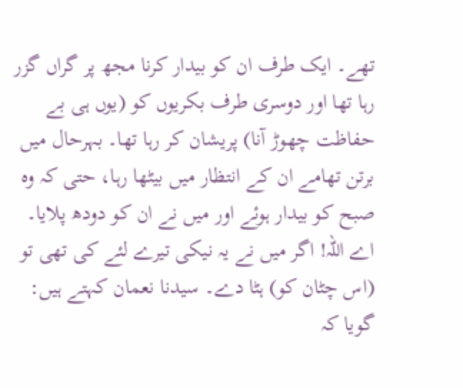تھے۔ ایک طرف ان کو بیدار کرنا مجھ پر گراں گزر رہا تھا اور دوسری طرف بکریوں کو (یوں ہی بے حفاظت چھوڑ آنا) پریشان کر رہا تھا۔ بہرحال میں برتن تھامے ان کے انتظار میں بیٹھا رہا، حتی کہ وہ صبح کو بیدار ہوئے اور میں نے ان کو دودھ پلایا۔ اے اللہ! اگر میں نے یہ نیکی تیرے لئے کی تھی تو (اس چٹان کو) ہٹا دے۔ سیدنا نعمان کہتے ہیں: گویا کہ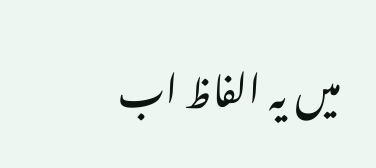میں یہ الفاظ اب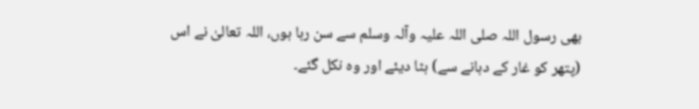بھی رسول اللہ صلی اللہ علیہ وآلہ وسلم سے سن رہا ہوں، اللہ تعالیٰ نے اس (پتھر کو غار کے دہانے سے) ہٹا دیئے اور وہ نکل گئے۔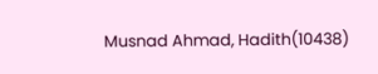Musnad Ahmad, Hadith(10438)